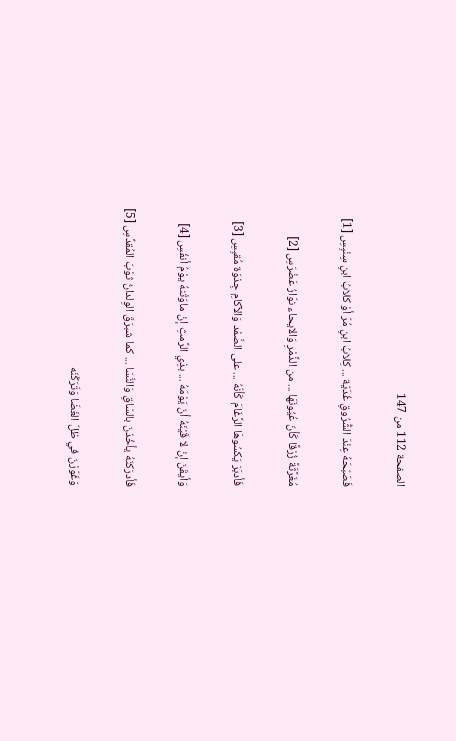الصفحة 112 من 147

فَصَبّحَهُ عِنْدَ الشُّرُوقِ غُدَيّة ... كِلابُ ابنِ مُرّ أوْ كلابُ ابنِ سِنْبِسِ [1]

مُغَرَّثَةً زُرْقًا كَأنّ عُيُونَهَا ... من الذَّمْرِ وَالايحاء نوّارُ عَضْرَسِ [2]

فَأدبَرَ يَكسُوهَا الرَّغَامَ كَأنّهُ ... على الصَّمْد وَالآكامِ جِذوَة مُقبِسِ [3]

وَأيقَنَ إنْ لا قَيْنَهُ أنّ يَوْمَهُ ... بذِي الرَّمثِ إنْ ماوَتْنهُ يوْمُ أنفُسِ [4]

فَأدرَكنَهُ يأخُذنَ بالسّاقِ وَالنَّسَا ... كما شبرَقَ الوِلدانُ ثوْبَ المُقدِّسِ [5]

وَغَوّرْنَ في ظلّ الغَضَا وَتَرَكْنَه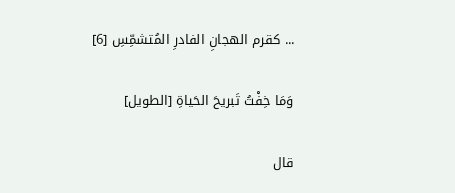... كقرم الهجانِ الفادرِ المُتشمِّسِ [6]

وَمَا خِفْتُ تَبريحَ الحَياةِ [الطويل]

قال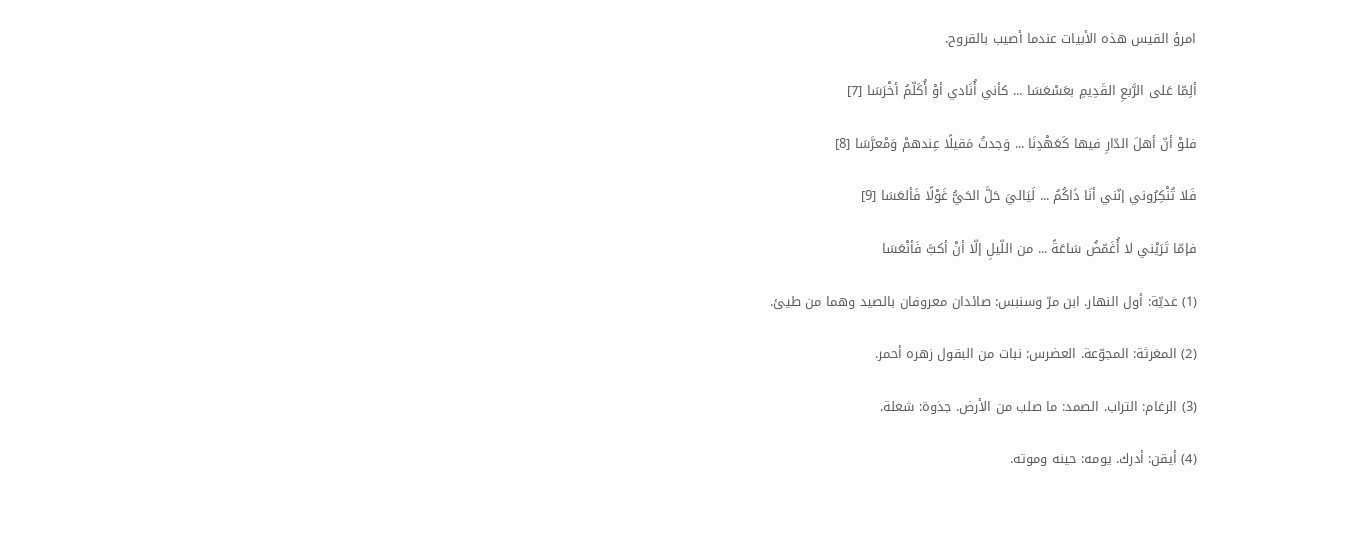امرؤ القيس هذه الأبيات عندما أصيب بالقروح.

ألِمّا عَلى الرَّبعِ القَدِيمِ بعَسْعَسَا ... كأني أُنَادي أوْ أُكَلّمُ أخْرَسَا [7]

فلوْ أنّ أهلَ الدّارِ فيها كَعَهْدِنَا ... وَجدتُ مَقيلًا عِندهمْ وَمْعرَّسَا [8]

فَلا تُنْكِرُوني إنّني أنَا ذَاكُمُ ... لَيَاليَ حَلَّ الحَيُّ غَوْلًا فَألعَسَا [9]

فإمّا تَرَيْني لا أُغَمّضُ سَاعَةً ... من اللّيلِ إلّا أنْ أكبَّ فَأنْعَسَا

(1) غديّة: أول النهار. ابن مرّ وسنبس: صائدان معروفان بالصيد وهما من طيئ.

(2) المغرثة: المجوّعة. العضرس: نبات من البقول زهره أحمر.

(3) الرغام: التراب. الصمد: ما صلب من الأرض. جذوة: شعلة.

(4) أيقن: أدرك. يومه: حينه وموته.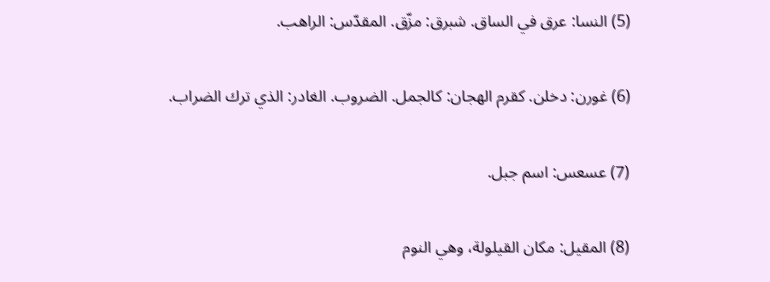(5) النسا: عرق في الساق. شبرق: مزّق. المقدّس: الراهب.

(6) غورن: دخلن. كقرم الهجان: كالجمل. الضروب. الغادر: الذي ترك الضراب.

(7) عسعس: اسم جبل.

(8) المقيل: مكان القيلولة، وهي النوم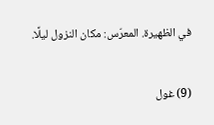في الظهيرة. المعرّس: مكان النزول ليلًا.

(9) غول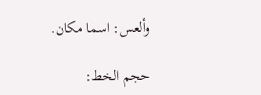وألعس: اسما مكان.

حجم الخط: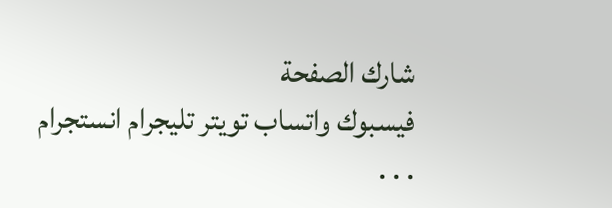شارك الصفحة
فيسبوك واتساب تويتر تليجرام انستجرام
. . .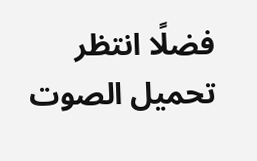فضلًا انتظر تحميل الصوت